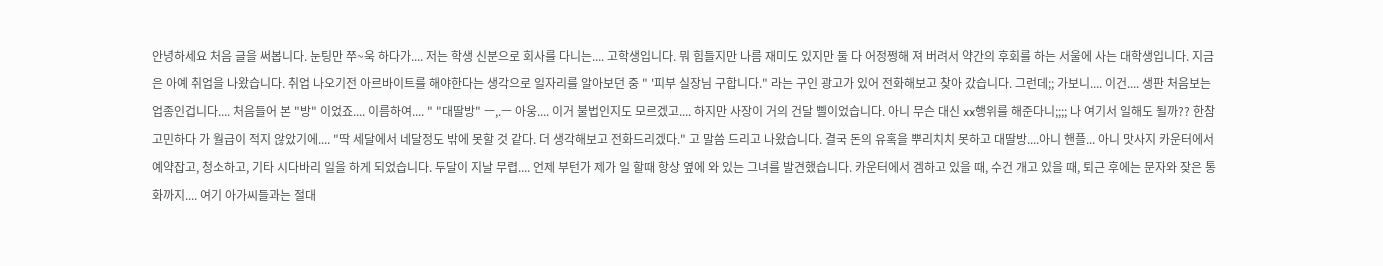안녕하세요 처음 글을 써봅니다. 눈팅만 쭈~욱 하다가.... 저는 학생 신분으로 회사를 다니는.... 고학생입니다. 뭐 힘들지만 나름 재미도 있지만 둘 다 어정쩡해 져 버려서 약간의 후회를 하는 서울에 사는 대학생입니다. 지금은 아예 취업을 나왔습니다. 취업 나오기전 아르바이트를 해야한다는 생각으로 일자리를 알아보던 중 " '피부 실장님 구합니다." 라는 구인 광고가 있어 전화해보고 찾아 갔습니다. 그런데;; 가보니.... 이건.... 생판 처음보는 업종인겁니다.... 처음들어 본 "방" 이었죠.... 이름하여.... " "대딸방" ㅡ,.ㅡ 아웅.... 이거 불법인지도 모르겠고.... 하지만 사장이 거의 건달 삘이었습니다. 아니 무슨 대신 xx행위를 해준다니;;;; 나 여기서 일해도 될까?? 한참 고민하다 가 월급이 적지 않았기에.... "딱 세달에서 네달정도 밖에 못할 것 같다. 더 생각해보고 전화드리겠다." 고 말씀 드리고 나왔습니다. 결국 돈의 유혹을 뿌리치치 못하고 대딸방....아니 핸플... 아니 맛사지 카운터에서 예약잡고, 청소하고, 기타 시다바리 일을 하게 되었습니다. 두달이 지날 무렵.... 언제 부턴가 제가 일 할때 항상 옆에 와 있는 그녀를 발견했습니다. 카운터에서 겜하고 있을 때, 수건 개고 있을 때, 퇴근 후에는 문자와 잦은 통화까지.... 여기 아가씨들과는 절대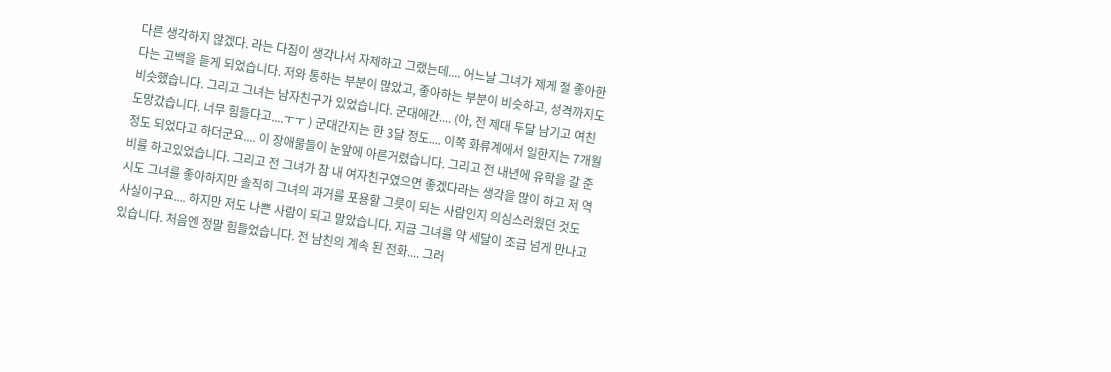다른 생각하지 않겠다. 라는 다짐이 생각나서 자제하고 그랬는데.... 어느날 그녀가 제게 절 좋아한다는 고백을 듣게 되었습니다. 저와 통하는 부분이 많았고, 좋아하는 부분이 비슷하고, 성격까지도 비슷했습니다. 그리고 그녀는 남자친구가 있었습니다. 군대에간.... (아, 전 제대 두달 남기고 여친 도망갔습니다. 너무 힘들다고....ㅜㅜ ) 군대간지는 한 3달 정도.... 이쪽 화류계에서 일한지는 7개월 정도 되었다고 하더군요.... 이 장애물들이 눈앞에 아른거렸습니다. 그리고 전 내년에 유학을 갈 준비를 하고있었습니다. 그리고 전 그녀가 참 내 여자친구였으면 좋겠다라는 생각을 많이 하고 저 역시도 그녀를 좋아하지만 솔직히 그녀의 과거를 포용할 그릇이 되는 사람인지 의심스러웠던 것도 사실이구요.... 하지만 저도 나쁜 사람이 되고 말았습니다. 지금 그녀를 약 세달이 조금 넘게 만나고 있습니다. 처음엔 정말 힘들었습니다. 전 남친의 계속 된 전화.... 그러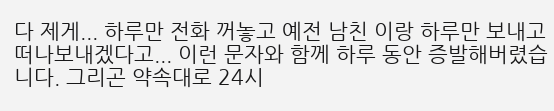다 제게... 하루만 전화 꺼놓고 예전 남친 이랑 하루만 보내고 떠나보내겠다고... 이런 문자와 함께 하루 동안 증발해버렸습니다. 그리곤 약속대로 24시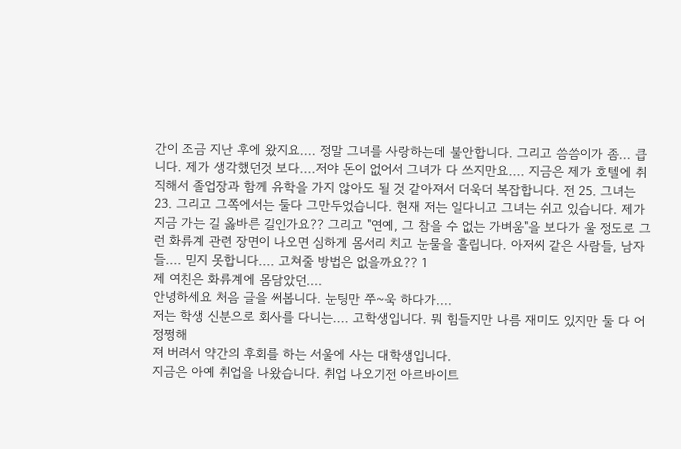간이 조금 지난 후에 왔지요.... 정말 그녀를 사랑하는데 불안합니다. 그리고 씀씀이가 좀... 큽니다. 제가 생각했던것 보다....저야 돈이 없어서 그녀가 다 쓰지만요.... 지금은 제가 호텔에 취직해서 졸업장과 함께 유학을 가지 않아도 될 것 같아져서 더욱더 복잡합니다. 전 25. 그녀는 23. 그리고 그쪽에서는 둘다 그만두었습니다. 현재 저는 일다니고 그녀는 쉬고 있습니다. 제가 지금 가는 길 옳바른 길인가요?? 그리고 "연예, 그 참을 수 없는 가벼움"을 보다가 울 정도로 그런 화류계 관련 장면이 나오면 심하게 몸서리 치고 눈물을 흘립니다. 아저씨 같은 사람들, 남자들.... 믿지 못합니다.... 고쳐줄 방법은 없을까요?? 1
제 여친은 화류계에 몸담았던....
안녕하세요 처음 글을 써봅니다. 눈팅만 쭈~욱 하다가....
저는 학생 신분으로 회사를 다니는.... 고학생입니다. 뭐 힘들지만 나름 재미도 있지만 둘 다 어정쩡해
져 버려서 약간의 후회를 하는 서울에 사는 대학생입니다.
지금은 아예 취업을 나왔습니다. 취업 나오기전 아르바이트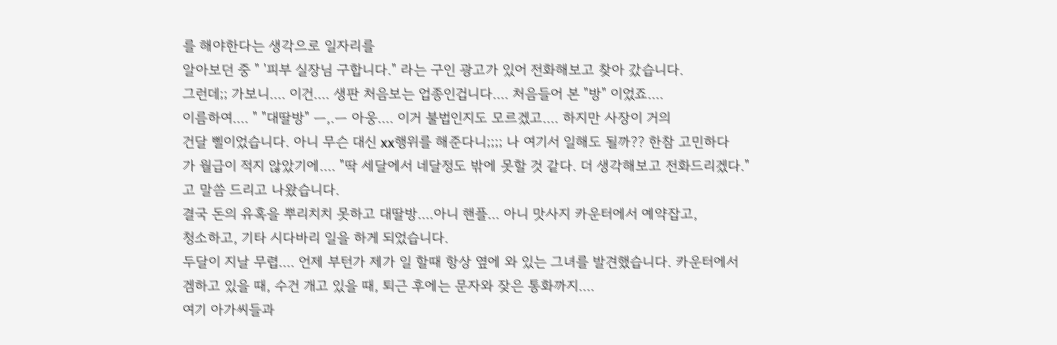를 해야한다는 생각으로 일자리를
알아보던 중 " '피부 실장님 구합니다." 라는 구인 광고가 있어 전화해보고 찾아 갔습니다.
그런데;; 가보니.... 이건.... 생판 처음보는 업종인겁니다.... 처음들어 본 "방" 이었죠....
이름하여.... " "대딸방" ㅡ,.ㅡ 아웅.... 이거 불법인지도 모르겠고.... 하지만 사장이 거의
건달 삘이었습니다. 아니 무슨 대신 xx행위를 해준다니;;;; 나 여기서 일해도 될까?? 한참 고민하다
가 월급이 적지 않았기에.... "딱 세달에서 네달정도 밖에 못할 것 같다. 더 생각해보고 전화드리겠다."
고 말씀 드리고 나왔습니다.
결국 돈의 유혹을 뿌리치치 못하고 대딸방....아니 핸플... 아니 맛사지 카운터에서 예약잡고,
청소하고, 기타 시다바리 일을 하게 되었습니다.
두달이 지날 무렵.... 언제 부턴가 제가 일 할때 항상 옆에 와 있는 그녀를 발견했습니다. 카운터에서
겜하고 있을 때, 수건 개고 있을 때, 퇴근 후에는 문자와 잦은 통화까지....
여기 아가씨들과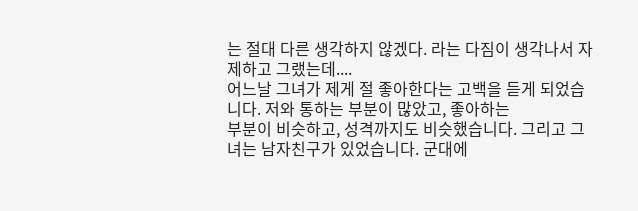는 절대 다른 생각하지 않겠다. 라는 다짐이 생각나서 자제하고 그랬는데....
어느날 그녀가 제게 절 좋아한다는 고백을 듣게 되었습니다. 저와 통하는 부분이 많았고, 좋아하는
부분이 비슷하고, 성격까지도 비슷했습니다. 그리고 그녀는 남자친구가 있었습니다. 군대에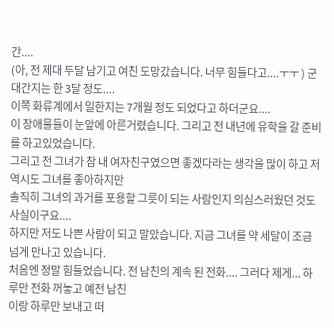간....
(아, 전 제대 두달 남기고 여친 도망갔습니다. 너무 힘들다고....ㅜㅜ ) 군대간지는 한 3달 정도....
이쪽 화류계에서 일한지는 7개월 정도 되었다고 하더군요....
이 장애물들이 눈앞에 아른거렸습니다. 그리고 전 내년에 유학을 갈 준비를 하고있었습니다.
그리고 전 그녀가 참 내 여자친구였으면 좋겠다라는 생각을 많이 하고 저 역시도 그녀를 좋아하지만
솔직히 그녀의 과거를 포용할 그릇이 되는 사람인지 의심스러웠던 것도 사실이구요....
하지만 저도 나쁜 사람이 되고 말았습니다. 지금 그녀를 약 세달이 조금 넘게 만나고 있습니다.
처음엔 정말 힘들었습니다. 전 남친의 계속 된 전화.... 그러다 제게... 하루만 전화 꺼놓고 예전 남친
이랑 하루만 보내고 떠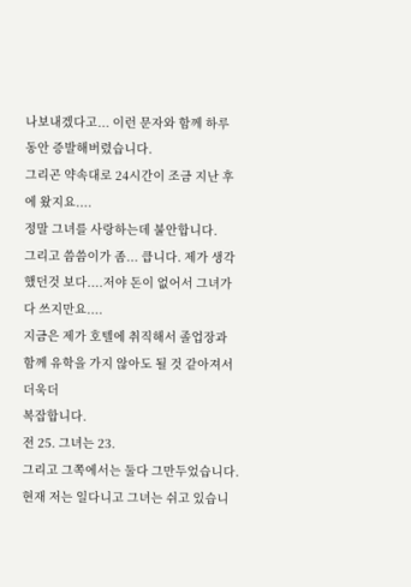나보내겠다고... 이런 문자와 함께 하루 동안 증발해버렸습니다.
그리곤 약속대로 24시간이 조금 지난 후에 왔지요....
정말 그녀를 사랑하는데 불안합니다.
그리고 씀씀이가 좀... 큽니다. 제가 생각했던것 보다....저야 돈이 없어서 그녀가 다 쓰지만요....
지금은 제가 호텔에 취직해서 졸업장과 함께 유학을 가지 않아도 될 것 같아져서 더욱더
복잡합니다.
전 25. 그녀는 23.
그리고 그쪽에서는 둘다 그만두었습니다. 현재 저는 일다니고 그녀는 쉬고 있습니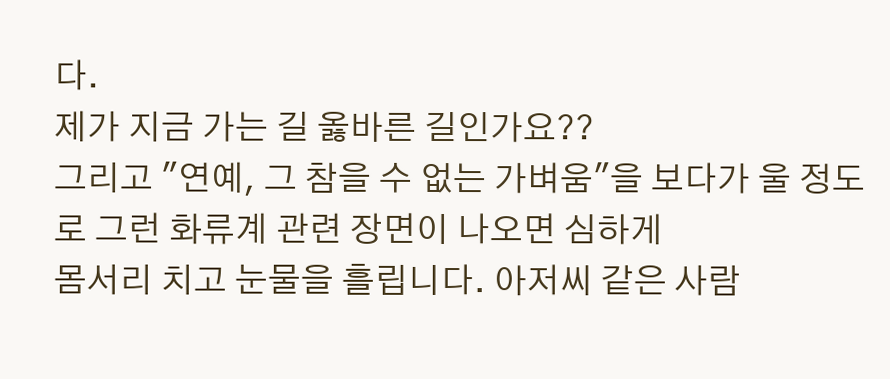다.
제가 지금 가는 길 옳바른 길인가요??
그리고 "연예, 그 참을 수 없는 가벼움"을 보다가 울 정도로 그런 화류계 관련 장면이 나오면 심하게
몸서리 치고 눈물을 흘립니다. 아저씨 같은 사람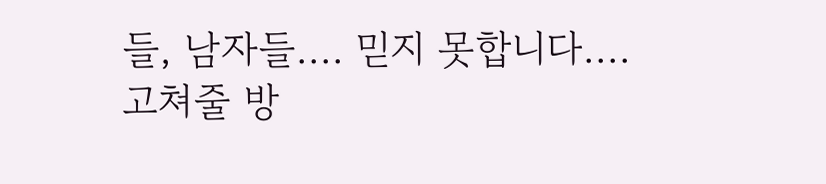들, 남자들.... 믿지 못합니다....
고쳐줄 방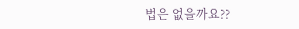법은 없을까요??